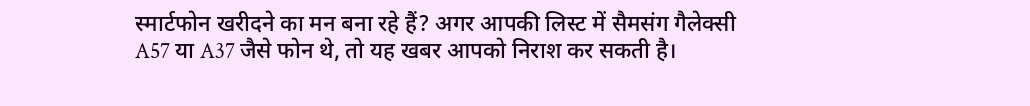स्मार्टफोन खरीदने का मन बना रहे हैं? अगर आपकी लिस्ट में सैमसंग गैलेक्सी A57 या A37 जैसे फोन थे, तो यह खबर आपको निराश कर सकती है।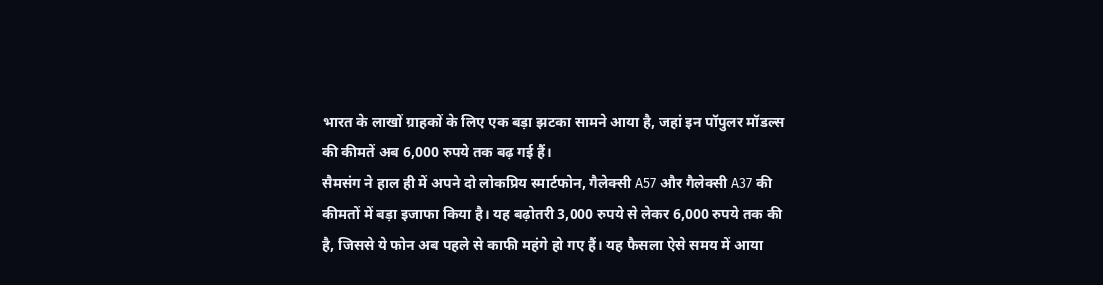भारत के लाखों ग्राहकों के लिए एक बड़ा झटका सामने आया है, जहां इन पॉपुलर मॉडल्स की कीमतें अब 6,000 रुपये तक बढ़ गई हैं।
सैमसंग ने हाल ही में अपने दो लोकप्रिय स्मार्टफोन, गैलेक्सी A57 और गैलेक्सी A37 की कीमतों में बड़ा इजाफा किया है। यह बढ़ोतरी 3,000 रुपये से लेकर 6,000 रुपये तक की है, जिससे ये फोन अब पहले से काफी महंगे हो गए हैं। यह फैसला ऐसे समय में आया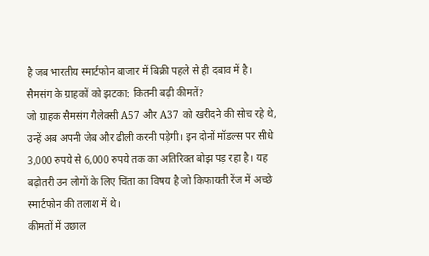है जब भारतीय स्मार्टफोन बाजार में बिक्री पहले से ही दबाव में है।
सैमसंग के ग्राहकों को झटका: कितनी बढ़ी कीमतें?
जो ग्राहक सैमसंग गैलेक्सी A57 और A37 को खरीदने की सोच रहे थे, उन्हें अब अपनी जेब और ढीली करनी पड़ेगी। इन दोनों मॉडल्स पर सीधे 3,000 रुपये से 6,000 रुपये तक का अतिरिक्त बोझ पड़ रहा है। यह बढ़ोतरी उन लोगों के लिए चिंता का विषय है जो किफायती रेंज में अच्छे स्मार्टफोन की तलाश में थे।
कीमतों में उछाल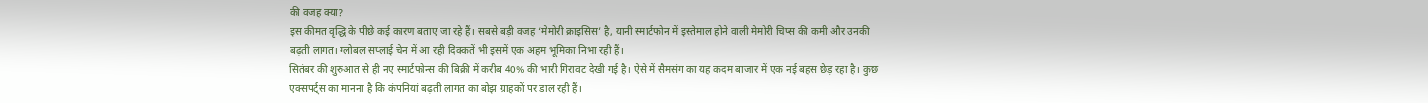की वजह क्या?
इस कीमत वृद्धि के पीछे कई कारण बताए जा रहे हैं। सबसे बड़ी वजह ‘मेमोरी क्राइसिस’ है, यानी स्मार्टफोन में इस्तेमाल होने वाली मेमोरी चिप्स की कमी और उनकी बढ़ती लागत। ग्लोबल सप्लाई चेन में आ रही दिक्कतें भी इसमें एक अहम भूमिका निभा रही हैं।
सितंबर की शुरुआत से ही नए स्मार्टफोन्स की बिक्री में करीब 40% की भारी गिरावट देखी गई है। ऐसे में सैमसंग का यह कदम बाजार में एक नई बहस छेड़ रहा है। कुछ एक्सपर्ट्स का मानना है कि कंपनियां बढ़ती लागत का बोझ ग्राहकों पर डाल रही हैं।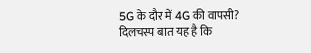5G के दौर में 4G की वापसी?
दिलचस्प बात यह है कि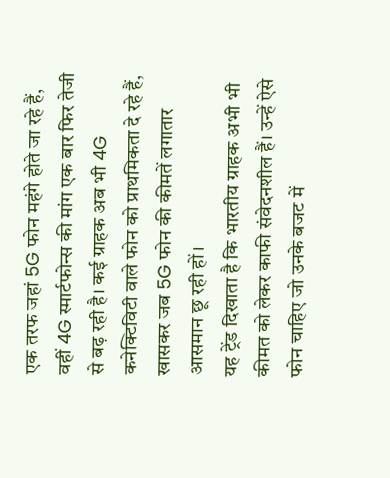एक तरफ जहां 5G फोन महंगे होते जा रहे हैं, वहीं 4G स्मार्टफोन्स की मांग एक बार फिर तेजी से बढ़ रही है। कई ग्राहक अब भी 4G कनेक्टिविटी वाले फोन को प्राथमिकता दे रहे हैं, खासकर जब 5G फोन की कीमतें लगातार आसमान छू रही हों।
यह ट्रेंड दिखाता है कि भारतीय ग्राहक अभी भी कीमत को लेकर काफी संवेदनशील हैं। उन्हें ऐसे फोन चाहिए जो उनके बजट में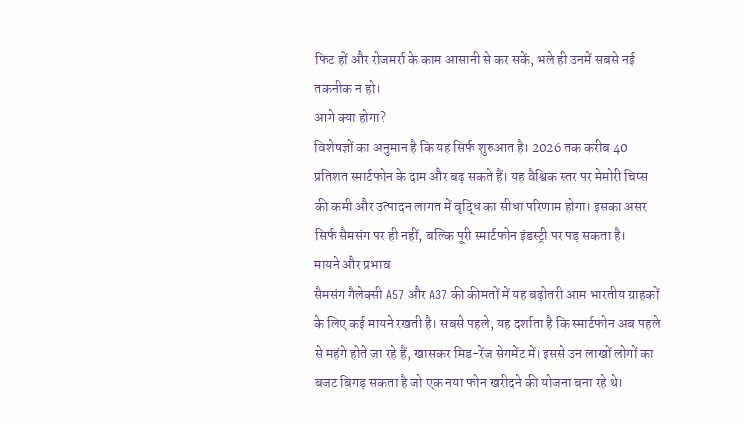फिट हों और रोजमर्रा के काम आसानी से कर सकें, भले ही उनमें सबसे नई तकनीक न हो।
आगे क्या होगा?
विशेषज्ञों का अनुमान है कि यह सिर्फ शुरुआत है। 2026 तक करीब 40 प्रतिशत स्मार्टफोन के दाम और बढ़ सकते हैं। यह वैश्विक स्तर पर मेमोरी चिप्स की कमी और उत्पादन लागत में वृद्धि का सीधा परिणाम होगा। इसका असर सिर्फ सैमसंग पर ही नहीं, बल्कि पूरी स्मार्टफोन इंडस्ट्री पर पड़ सकता है।
मायने और प्रभाव
सैमसंग गैलेक्सी A57 और A37 की कीमतों में यह बढ़ोतरी आम भारतीय ग्राहकों के लिए कई मायने रखती है। सबसे पहले, यह दर्शाता है कि स्मार्टफोन अब पहले से महंगे होते जा रहे हैं, खासकर मिड-रेंज सेगमेंट में। इससे उन लाखों लोगों का बजट बिगड़ सकता है जो एक नया फोन खरीदने की योजना बना रहे थे।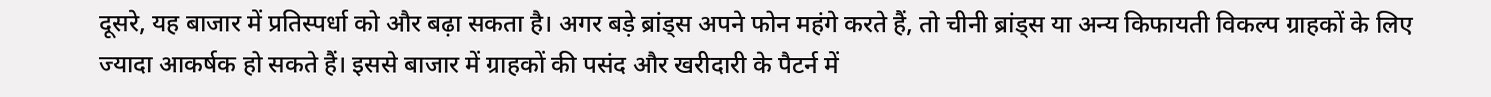दूसरे, यह बाजार में प्रतिस्पर्धा को और बढ़ा सकता है। अगर बड़े ब्रांड्स अपने फोन महंगे करते हैं, तो चीनी ब्रांड्स या अन्य किफायती विकल्प ग्राहकों के लिए ज्यादा आकर्षक हो सकते हैं। इससे बाजार में ग्राहकों की पसंद और खरीदारी के पैटर्न में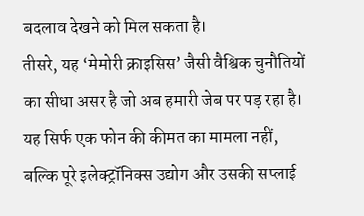बदलाव देखने को मिल सकता है।
तीसरे, यह ‘मेमोरी क्राइसिस’ जैसी वैश्विक चुनौतियों का सीधा असर है जो अब हमारी जेब पर पड़ रहा है। यह सिर्फ एक फोन की कीमत का मामला नहीं, बल्कि पूरे इलेक्ट्रॉनिक्स उद्योग और उसकी सप्लाई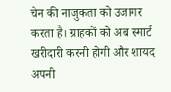चेन की नाजुकता को उजागर करता है। ग्राहकों को अब स्मार्ट खरीदारी करनी होगी और शायद अपनी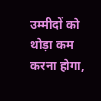उम्मीदों को थोड़ा कम करना होगा,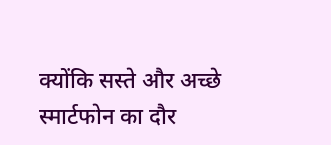क्योंकि सस्ते और अच्छे स्मार्टफोन का दौर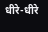धीरे-धीरे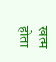खत्म होता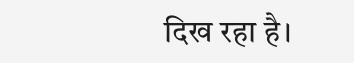दिख रहा है।